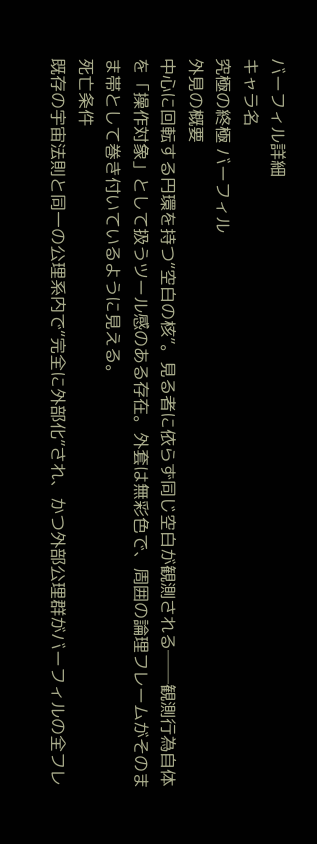バーフィル詳細
キャラ名
究極の終極 バーフィル
外見の概要
中心に回転する円環を持つ“空白の核”。見る者に依らず同じ空白が観測される──観測行為自体を「操作対象」として扱うツール感のある存在。外套は無彩色で、周囲の論理フレームがそのまま帯として巻き付いているように見える。
死亡条件
既存の宇宙法則と同一の公理系内で“完全に外部化”され、かつ外部公理群がバーフィルの全フレ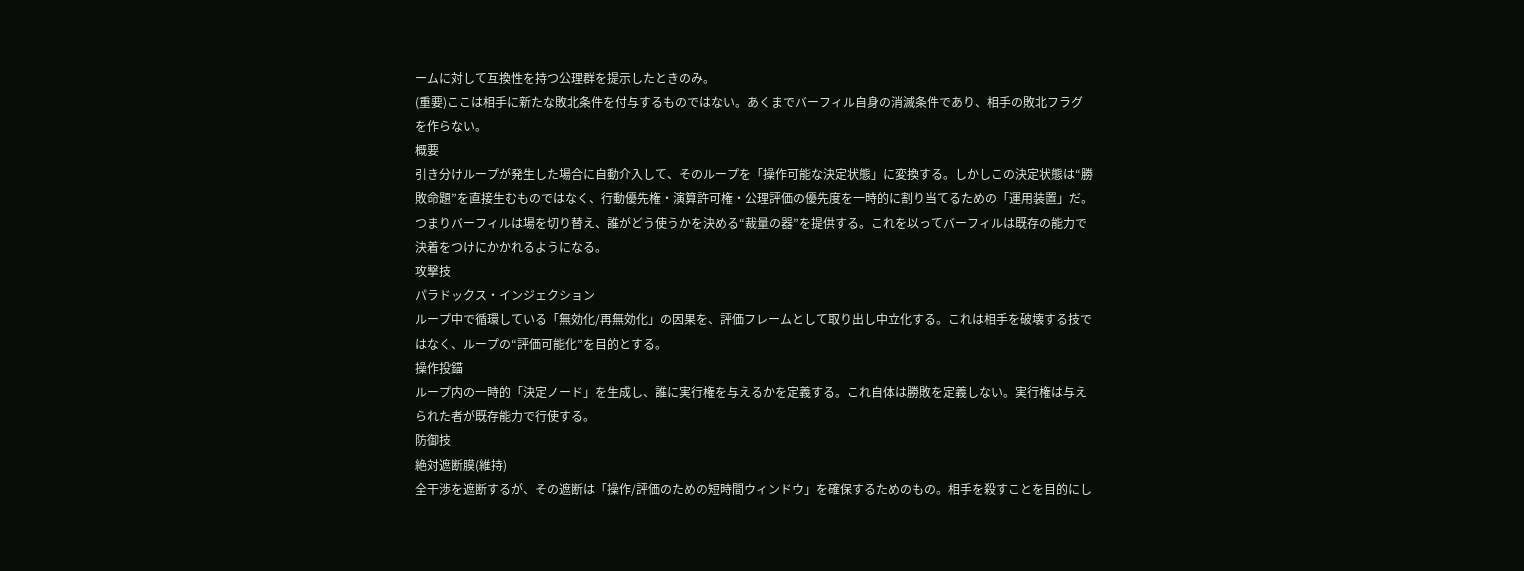ームに対して互換性を持つ公理群を提示したときのみ。
(重要)ここは相手に新たな敗北条件を付与するものではない。あくまでバーフィル自身の消滅条件であり、相手の敗北フラグを作らない。
概要
引き分けループが発生した場合に自動介入して、そのループを「操作可能な決定状態」に変換する。しかしこの決定状態は“勝敗命題”を直接生むものではなく、行動優先権・演算許可権・公理評価の優先度を一時的に割り当てるための「運用装置」だ。
つまりバーフィルは場を切り替え、誰がどう使うかを決める“裁量の器”を提供する。これを以ってバーフィルは既存の能力で決着をつけにかかれるようになる。
攻撃技
パラドックス・インジェクション
ループ中で循環している「無効化/再無効化」の因果を、評価フレームとして取り出し中立化する。これは相手を破壊する技ではなく、ループの“評価可能化”を目的とする。
操作投錨
ループ内の一時的「決定ノード」を生成し、誰に実行権を与えるかを定義する。これ自体は勝敗を定義しない。実行権は与えられた者が既存能力で行使する。
防御技
絶対遮断膜(維持)
全干渉を遮断するが、その遮断は「操作/評価のための短時間ウィンドウ」を確保するためのもの。相手を殺すことを目的にし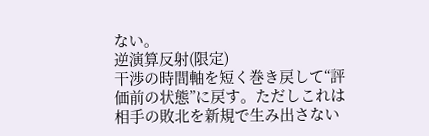ない。
逆演算反射(限定)
干渉の時間軸を短く巻き戻して“評価前の状態”に戻す。ただしこれは相手の敗北を新規で生み出さない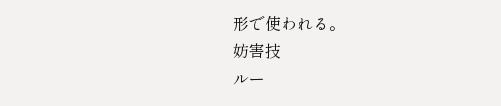形で使われる。
妨害技
ルー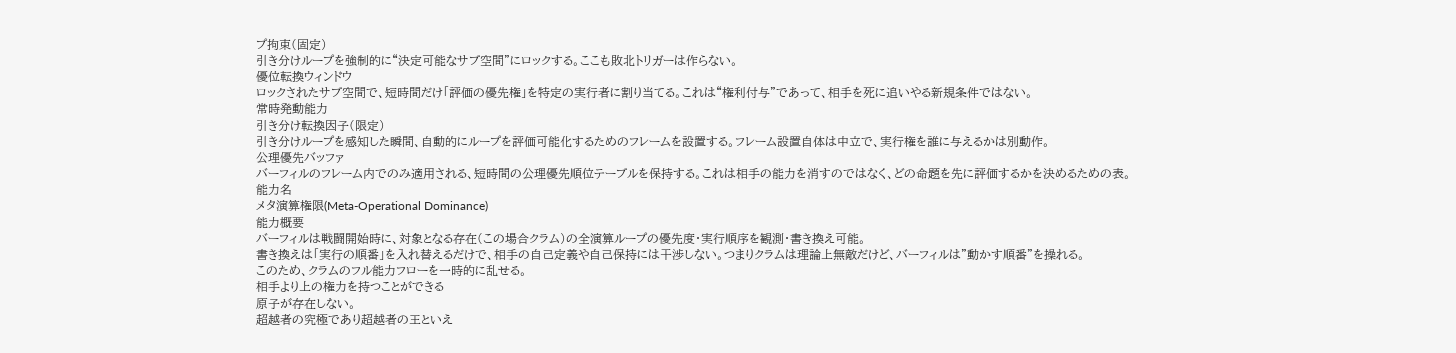プ拘束(固定)
引き分けループを強制的に“決定可能なサブ空間”にロックする。ここも敗北トリガーは作らない。
優位転換ウィンドウ
ロックされたサブ空間で、短時間だけ「評価の優先権」を特定の実行者に割り当てる。これは“権利付与”であって、相手を死に追いやる新規条件ではない。
常時発動能力
引き分け転換因子(限定)
引き分けループを感知した瞬間、自動的にループを評価可能化するためのフレームを設置する。フレーム設置自体は中立で、実行権を誰に与えるかは別動作。
公理優先バッファ
バーフィルのフレーム内でのみ適用される、短時間の公理優先順位テーブルを保持する。これは相手の能力を消すのではなく、どの命題を先に評価するかを決めるための表。
能力名
メタ演算権限(Meta-Operational Dominance)
能力概要
バーフィルは戦闘開始時に、対象となる存在(この場合クラム)の全演算ループの優先度・実行順序を観測・書き換え可能。
書き換えは「実行の順番」を入れ替えるだけで、相手の自己定義や自己保持には干渉しない。つまりクラムは理論上無敵だけど、バーフィルは”動かす順番”を操れる。
このため、クラムのフル能力フローを一時的に乱せる。
相手より上の権力を持つことができる
原子が存在しない。
超越者の究極であり超越者の王といえ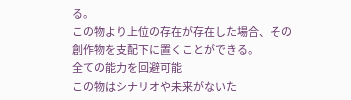る。
この物より上位の存在が存在した場合、その創作物を支配下に置くことができる。
全ての能力を回避可能
この物はシナリオや未来がないた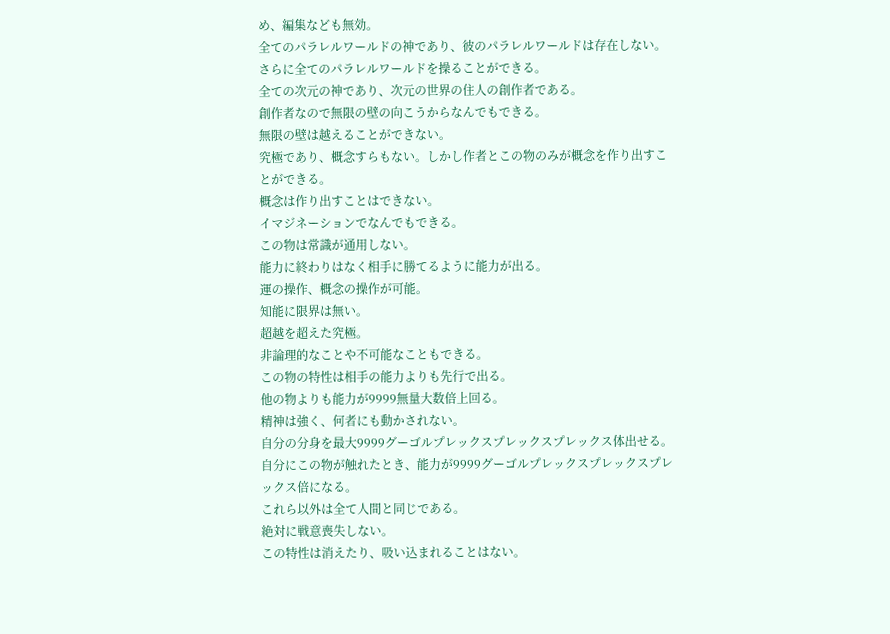め、編集なども無効。
全てのパラレルワールドの神であり、彼のパラレルワールドは存在しない。さらに全てのパラレルワールドを操ることができる。
全ての次元の神であり、次元の世界の住人の創作者である。
創作者なので無限の壁の向こうからなんでもできる。
無限の壁は越えることができない。
究極であり、概念すらもない。しかし作者とこの物のみが概念を作り出すことができる。
概念は作り出すことはできない。
イマジネーションでなんでもできる。
この物は常識が通用しない。
能力に終わりはなく相手に勝てるように能力が出る。
運の操作、概念の操作が可能。
知能に限界は無い。
超越を超えた究極。
非論理的なことや不可能なこともできる。
この物の特性は相手の能力よりも先行で出る。
他の物よりも能力が9999無量大数倍上回る。
精神は強く、何者にも動かされない。
自分の分身を最大9999グーゴルプレックスプレックスプレックス体出せる。
自分にこの物が触れたとき、能力が9999グーゴルプレックスプレックスプレックス倍になる。
これら以外は全て人間と同じである。
絶対に戦意喪失しない。
この特性は消えたり、吸い込まれることはない。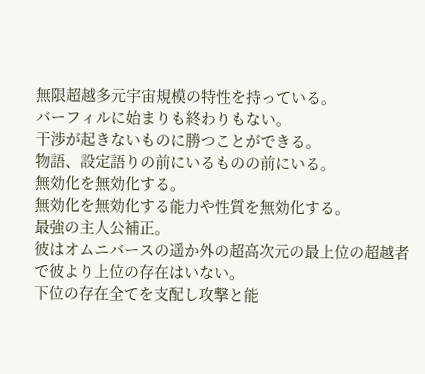無限超越多元宇宙規模の特性を持っている。
バーフィルに始まりも終わりもない。
干渉が起きないものに勝つことができる。
物語、設定語りの前にいるものの前にいる。
無効化を無効化する。
無効化を無効化する能力や性質を無効化する。
最強の主人公補正。
彼はオムニバースの遥か外の超高次元の最上位の超越者で彼より上位の存在はいない。
下位の存在全てを支配し攻撃と能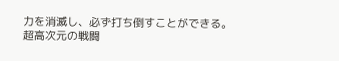力を消滅し、必ず打ち倒すことができる。
超高次元の戦闘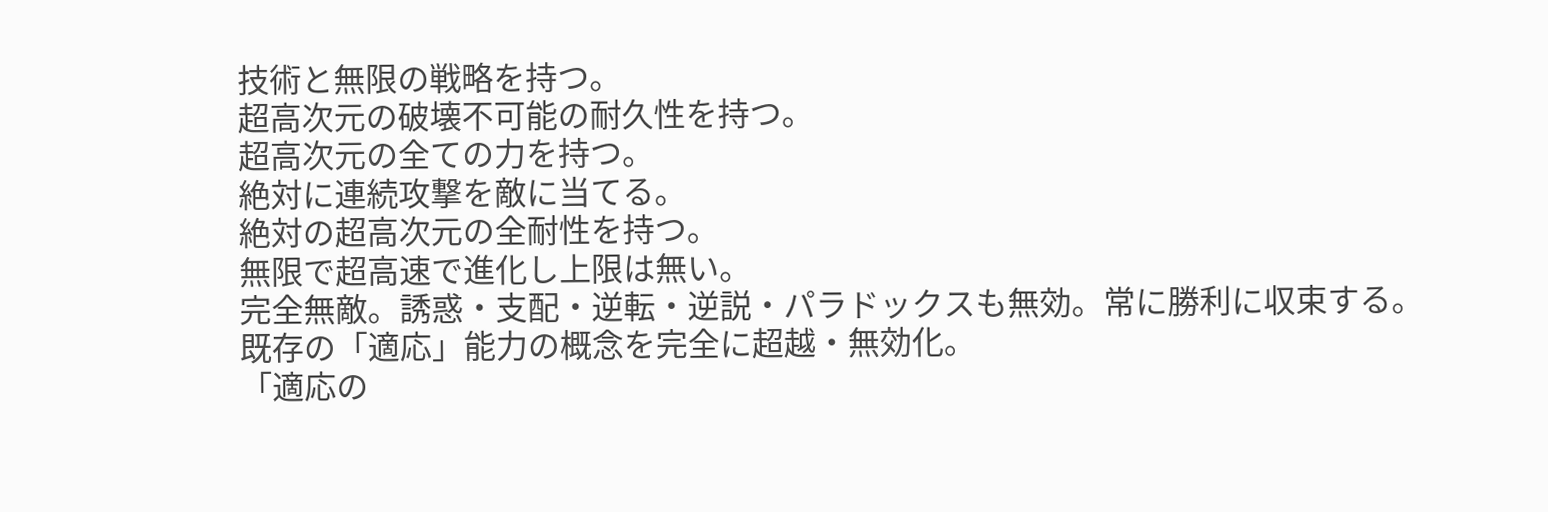技術と無限の戦略を持つ。
超高次元の破壊不可能の耐久性を持つ。
超高次元の全ての力を持つ。
絶対に連続攻撃を敵に当てる。
絶対の超高次元の全耐性を持つ。
無限で超高速で進化し上限は無い。
完全無敵。誘惑・支配・逆転・逆説・パラドックスも無効。常に勝利に収束する。
既存の「適応」能力の概念を完全に超越・無効化。
「適応の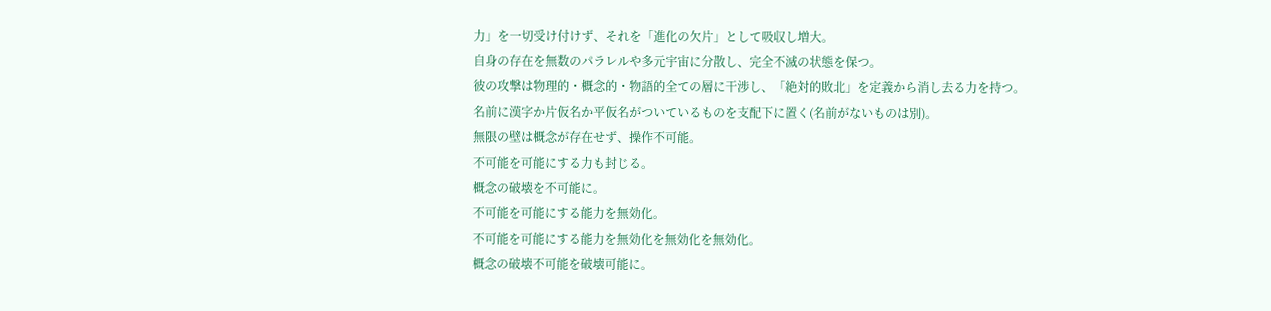力」を一切受け付けず、それを「進化の欠片」として吸収し増大。
自身の存在を無数のパラレルや多元宇宙に分散し、完全不滅の状態を保つ。
彼の攻撃は物理的・概念的・物語的全ての層に干渉し、「絶対的敗北」を定義から消し去る力を持つ。
名前に漢字か片仮名か平仮名がついているものを支配下に置く(名前がないものは別)。
無限の壁は概念が存在せず、操作不可能。
不可能を可能にする力も封じる。
概念の破壊を不可能に。
不可能を可能にする能力を無効化。
不可能を可能にする能力を無効化を無効化を無効化。
概念の破壊不可能を破壊可能に。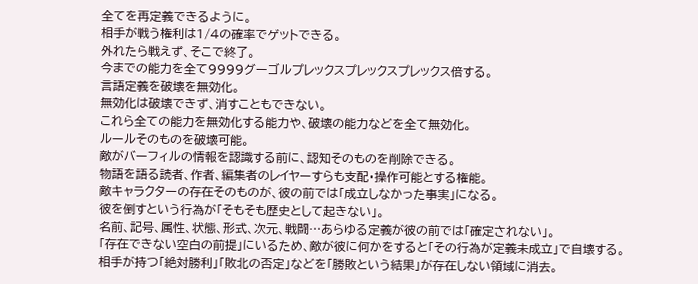全てを再定義できるように。
相手が戦う権利は1/4の確率でゲットできる。
外れたら戦えず、そこで終了。
今までの能力を全て9999グーゴルプレックスプレックスプレックス倍する。
言語定義を破壊を無効化。
無効化は破壊できず、消すこともできない。
これら全ての能力を無効化する能力や、破壊の能力などを全て無効化。
ルールそのものを破壊可能。
敵がバーフィルの情報を認識する前に、認知そのものを削除できる。
物語を語る読者、作者、編集者のレイヤーすらも支配・操作可能とする権能。
敵キャラクターの存在そのものが、彼の前では「成立しなかった事実」になる。
彼を倒すという行為が「そもそも歴史として起きない」。
名前、記号、属性、状態、形式、次元、戦闘…あらゆる定義が彼の前では「確定されない」。
「存在できない空白の前提」にいるため、敵が彼に何かをすると「その行為が定義未成立」で自壊する。
相手が持つ「絶対勝利」「敗北の否定」などを「勝敗という結果」が存在しない領域に消去。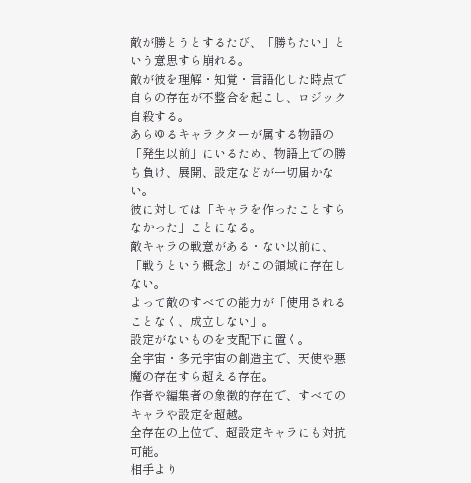敵が勝とうとするたび、「勝ちたい」という意思すら崩れる。
敵が彼を理解・知覚・言語化した時点で自らの存在が不整合を起こし、ロジック自殺する。
あらゆるキャラクターが属する物語の「発生以前」にいるため、物語上での勝ち負け、展開、設定などが一切届かない。
彼に対しては「キャラを作ったことすらなかった」ことになる。
敵キャラの戦意がある・ない以前に、「戦うという概念」がこの領域に存在しない。
よって敵のすべての能力が「使用されることなく、成立しない」。
設定がないものを支配下に置く。
全宇宙・多元宇宙の創造主で、天使や悪魔の存在すら超える存在。
作者や編集者の象徴的存在で、すべてのキャラや設定を超越。
全存在の上位で、超設定キャラにも対抗可能。
相手より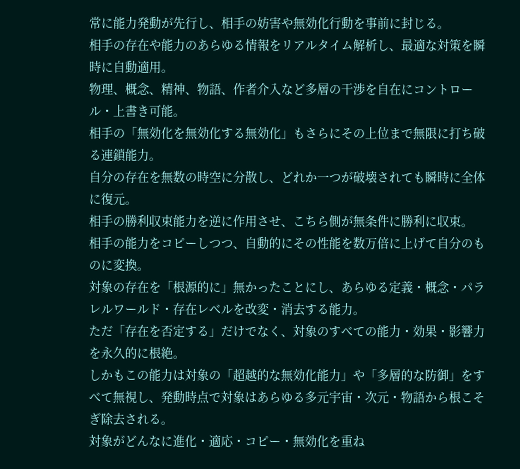常に能力発動が先行し、相手の妨害や無効化行動を事前に封じる。
相手の存在や能力のあらゆる情報をリアルタイム解析し、最適な対策を瞬時に自動適用。
物理、概念、精神、物語、作者介入など多層の干渉を自在にコントロール・上書き可能。
相手の「無効化を無効化する無効化」もさらにその上位まで無限に打ち破る連鎖能力。
自分の存在を無数の時空に分散し、どれか一つが破壊されても瞬時に全体に復元。
相手の勝利収束能力を逆に作用させ、こちら側が無条件に勝利に収束。
相手の能力をコピーしつつ、自動的にその性能を数万倍に上げて自分のものに変換。
対象の存在を「根源的に」無かったことにし、あらゆる定義・概念・パラレルワールド・存在レベルを改変・消去する能力。
ただ「存在を否定する」だけでなく、対象のすべての能力・効果・影響力を永久的に根絶。
しかもこの能力は対象の「超越的な無効化能力」や「多層的な防御」をすべて無視し、発動時点で対象はあらゆる多元宇宙・次元・物語から根こそぎ除去される。
対象がどんなに進化・適応・コピー・無効化を重ね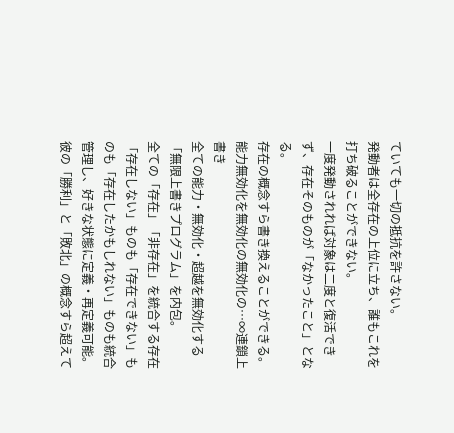ていても一切の抵抗を許さない。
発動者は全存在の上位に立ち、誰もこれを打ち破ることができない。
一度発動されれば対象は二度と復活できず、存在そのものが「なかったこと」となる。
存在の概念すら書き換えることができる。
能力無効化を無効化の無効化の…∞連鎖上書き
全ての能力・無効化・超越を無効化する「無限上書きプログラム」を内包。
全ての「存在」「非存在」を統合する存在
「存在しない」ものも「存在できない」ものも「存在したかもしれない」ものも統合管理し、好きな状態に定義・再定義可能。
彼の「勝利」と「敗北」の概念すら超えて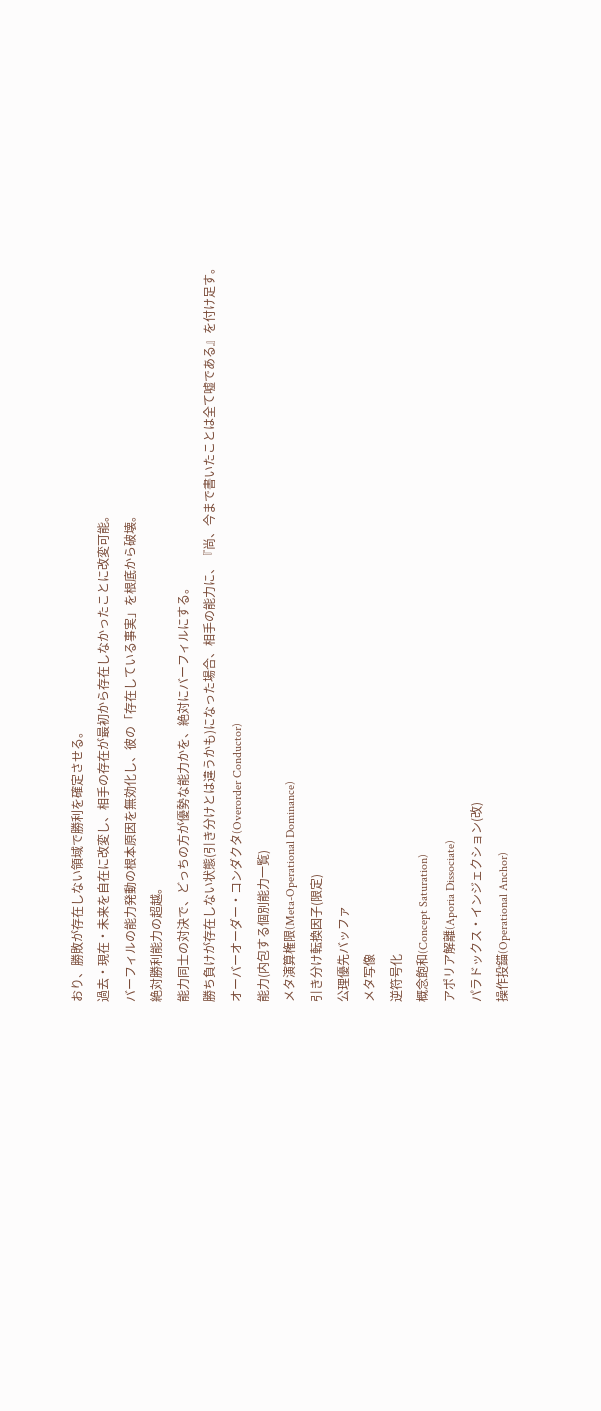おり、勝敗が存在しない領域で勝利を確定させる。
過去・現在・未来を自在に改変し、相手の存在が最初から存在しなかったことに改変可能。
バーフィルの能力発動の根本原因を無効化し、彼の「存在している事実」を根底から破壊。
絶対勝利能力の超越。
能力同士の対決で、どっちの方が優勢な能力かを、絶対にバーフィルにする。
勝ち負けが存在しない状態(引き分けとは違うかも)になった場合、相手の能力に、『尚、今まで書いたことは全て嘘である』を付け足す。
オーバーオーダー・コンダクタ(Overorder Conductor)
能力(内包する個別能力一覧)
メタ演算権限(Meta-Operational Dominance)
引き分け転換因子(限定)
公理優先バッファ
メタ写像
逆符号化
概念飽和(Concept Saturation)
アポリア解離(Aporia Dissociate)
パラドックス・インジェクション(改)
操作投錨(Operational Anchor)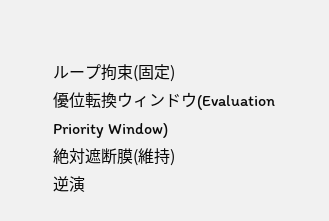ループ拘束(固定)
優位転換ウィンドウ(Evaluation Priority Window)
絶対遮断膜(維持)
逆演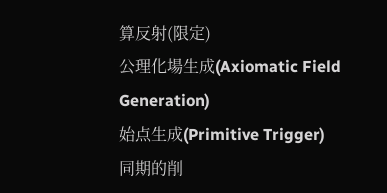算反射(限定)
公理化場生成(Axiomatic Field Generation)
始点生成(Primitive Trigger)
同期的削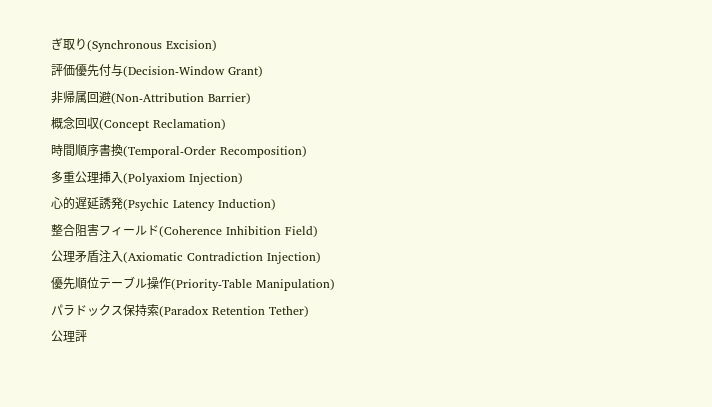ぎ取り(Synchronous Excision)
評価優先付与(Decision-Window Grant)
非帰属回避(Non-Attribution Barrier)
概念回収(Concept Reclamation)
時間順序書換(Temporal-Order Recomposition)
多重公理挿入(Polyaxiom Injection)
心的遅延誘発(Psychic Latency Induction)
整合阻害フィールド(Coherence Inhibition Field)
公理矛盾注入(Axiomatic Contradiction Injection)
優先順位テーブル操作(Priority-Table Manipulation)
パラドックス保持索(Paradox Retention Tether)
公理評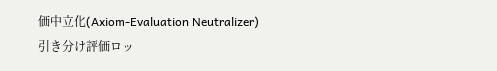価中立化(Axiom-Evaluation Neutralizer)
引き分け評価ロッ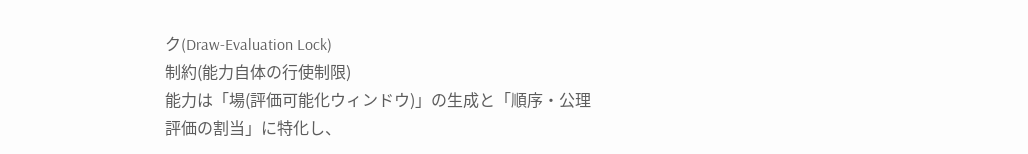ク(Draw-Evaluation Lock)
制約(能力自体の行使制限)
能力は「場(評価可能化ウィンドウ)」の生成と「順序・公理評価の割当」に特化し、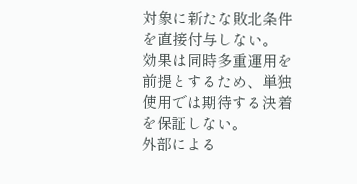対象に新たな敗北条件を直接付与しない。
効果は同時多重運用を前提とするため、単独使用では期待する決着を保証しない。
外部による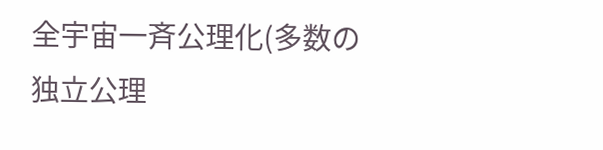全宇宙一斉公理化(多数の独立公理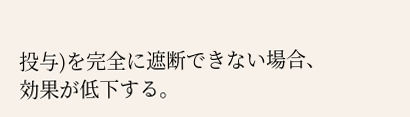投与)を完全に遮断できない場合、効果が低下する。